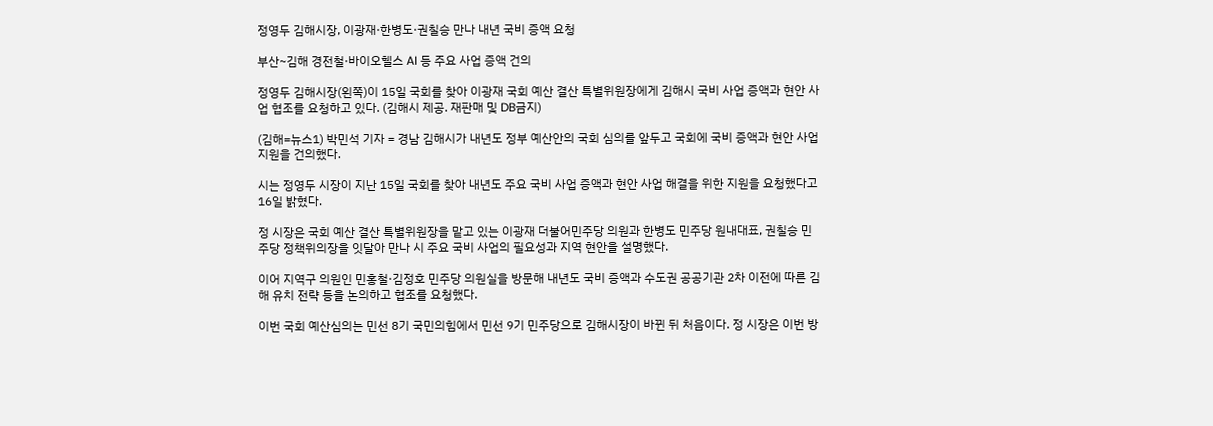정영두 김해시장, 이광재·한병도·권칠승 만나 내년 국비 증액 요청

부산~김해 경전철·바이오헬스 AI 등 주요 사업 증액 건의

정영두 김해시장(왼쪽)이 15일 국회를 찾아 이광재 국회 예산 결산 특별위원장에게 김해시 국비 사업 증액과 현안 사업 협조를 요청하고 있다. (김해시 제공. 재판매 및 DB금지)

(김해=뉴스1) 박민석 기자 = 경남 김해시가 내년도 정부 예산안의 국회 심의를 앞두고 국회에 국비 증액과 현안 사업 지원을 건의했다.

시는 정영두 시장이 지난 15일 국회를 찾아 내년도 주요 국비 사업 증액과 현안 사업 해결을 위한 지원을 요청했다고 16일 밝혔다.

정 시장은 국회 예산 결산 특별위원장을 맡고 있는 이광재 더불어민주당 의원과 한병도 민주당 원내대표, 권칠승 민주당 정책위의장을 잇달아 만나 시 주요 국비 사업의 필요성과 지역 현안을 설명했다.

이어 지역구 의원인 민홍철·김정호 민주당 의원실을 방문해 내년도 국비 증액과 수도권 공공기관 2차 이전에 따른 김해 유치 전략 등을 논의하고 협조를 요청했다.

이번 국회 예산심의는 민선 8기 국민의힘에서 민선 9기 민주당으로 김해시장이 바뀐 뒤 처음이다. 정 시장은 이번 방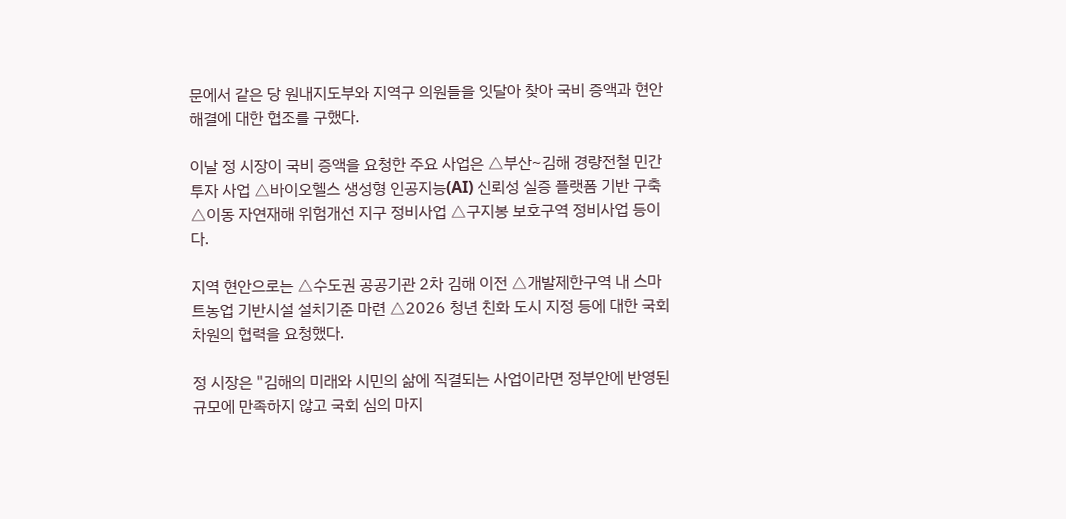문에서 같은 당 원내지도부와 지역구 의원들을 잇달아 찾아 국비 증액과 현안 해결에 대한 협조를 구했다.

이날 정 시장이 국비 증액을 요청한 주요 사업은 △부산~김해 경량전철 민간투자 사업 △바이오헬스 생성형 인공지능(AI) 신뢰성 실증 플랫폼 기반 구축 △이동 자연재해 위험개선 지구 정비사업 △구지봉 보호구역 정비사업 등이다.

지역 현안으로는 △수도권 공공기관 2차 김해 이전 △개발제한구역 내 스마트농업 기반시설 설치기준 마련 △2026 청년 친화 도시 지정 등에 대한 국회 차원의 협력을 요청했다.

정 시장은 "김해의 미래와 시민의 삶에 직결되는 사업이라면 정부안에 반영된 규모에 만족하지 않고 국회 심의 마지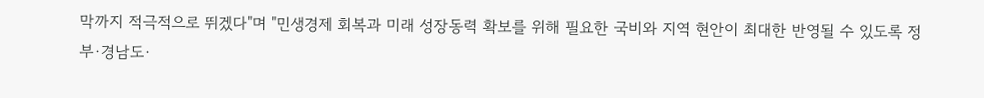막까지 적극적으로 뛰겠다"며 "민생경제 회복과 미래 성장동력 확보를 위해 필요한 국비와 지역 현안이 최대한 반영될 수 있도록 정부·경남도·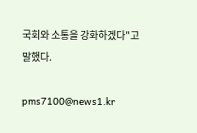국회와 소통을 강화하겠다"고 말했다.

pms7100@news1.kr